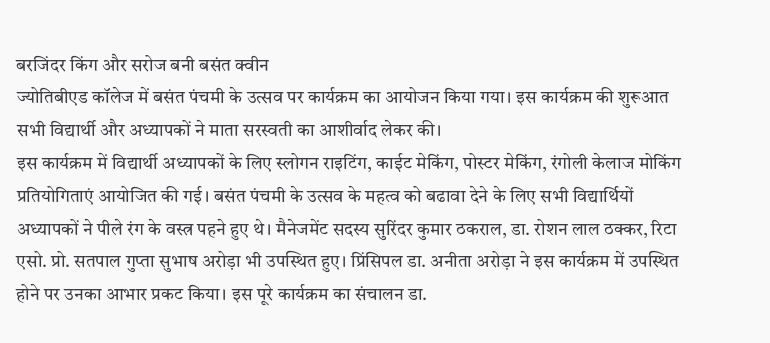बरजिंदर किंग और सरोज बनी बसंत क्वीन
ज्योतिबीएड कॉलेज में बसंत पंचमी के उत्सव पर कार्यक्रम का आयोजन किया गया। इस कार्यक्रम की शुरूआत सभी विद्यार्थी और अध्यापकों ने माता सरस्वती का आशीर्वाद लेकर की।
इस कार्यक्रम में विद्यार्थी अध्यापकों के लिए स्लोगन राइटिंग, काईट मेकिंग, पोस्टर मेकिंग, रंगोली केलाज मोकिंग प्रतियोगिताएं आयोजित की गई। बसंत पंचमी के उत्सव के महत्व को बढावा देने के लिए सभी विद्यार्थियों अध्यापकों ने पीले रंग के वस्त्र पहने हुए थे। मैनेजमेंट सदस्य सुरिंदर कुमार ठकराल, डा. रोशन लाल ठक्कर, रिटा एसो. प्रो. सतपाल गुप्ता सुभाष अरोड़ा भी उपस्थित हुए। प्रिंसिपल डा. अनीता अरोड़ा ने इस कार्यक्रम में उपस्थित होने पर उनका आभार प्रकट किया। इस पूरे कार्यक्रम का संचालन डा.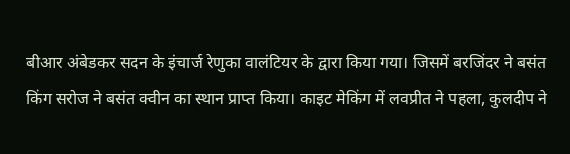बीआर अंबेडकर सदन के इंचार्ज रेणुका वालंटियर के द्वारा किया गया। जिसमें बरजिंदर ने बसंत किंग सरोज ने बसंत क्वीन का स्थान प्राप्त किया। काइट मेकिंग में लवप्रीत ने पहला, कुलदीप ने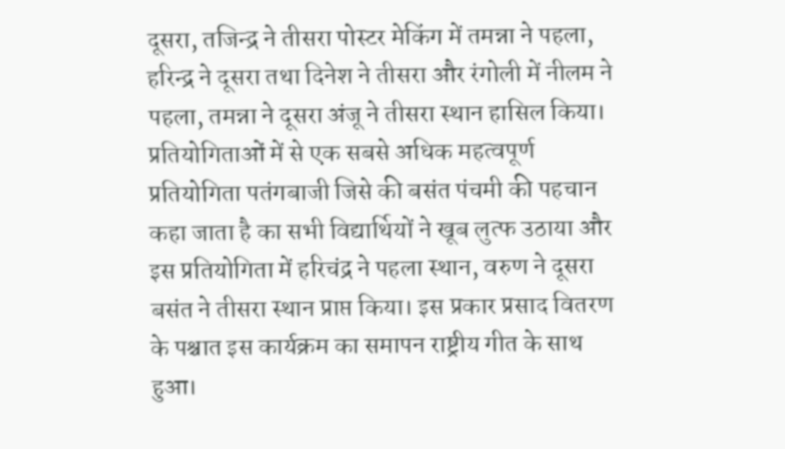दूसरा, तजिन्द्र ने तीसरा पोस्टर मेकिंग में तमन्ना ने पहला, हरिन्द्र ने दूसरा तथा दिनेश ने तीसरा और रंगोली में नीलम ने पहला, तमन्ना ने दूसरा अंजू ने तीसरा स्थान हासिल किया। प्रतियोगिताओं में से एक सबसे अधिक महत्वपूर्ण प्रतियोगिता पतंगबाजी जिसे की बसंत पंचमी की पहचान कहा जाता है का सभी विद्यार्थियों ने खूब लुत्फ उठाया और इस प्रतियोगिता में हरिचंद्र ने पहला स्थान, वरुण ने दूसरा बसंत ने तीसरा स्थान प्राप्त किया। इस प्रकार प्रसाद वितरण के पश्चात इस कार्यक्रम का समापन राष्ट्रीय गीत के साथ हुआ।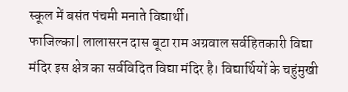स्कूल में बसंत पंचमी मनाते विद्यार्थी।
फाजिल्का| लालासरन दास बूटा राम अग्रवाल सर्वहितकारी विद्या मंदिर इस क्षेत्र का सर्वविदित विद्या मंदिर है। विद्यार्थियों के चहुंमुखी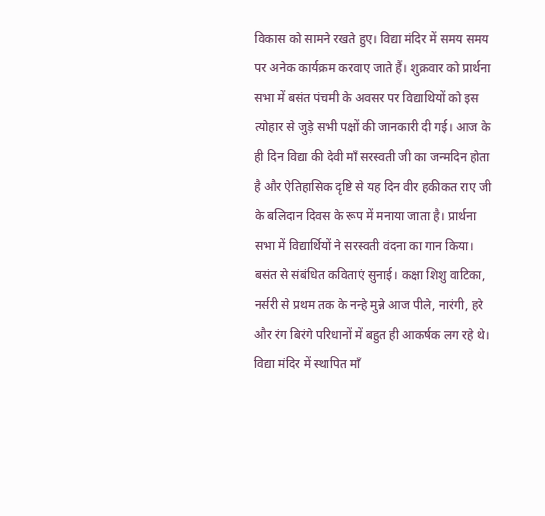विकास को सामने रखते हुए। विद्या मंदिर में समय समय पर अनेक कार्यक्रम करवाए जाते हैं। शुक्रवार को प्रार्थना सभा में बसंत पंचमी के अवसर पर विद्याथियों को इस त्योहार से जुड़े सभी पक्षों की जानकारी दी गई। आज के ही दिन विद्या की देवी माँ सरस्वती जी का जन्मदिन होता है और ऐतिहासिक दृष्टि से यह दिन वीर हकीकत राए जी के बलिदान दिवस के रूप में मनाया जाता है। प्रार्थना सभा में विद्यार्थियों ने सरस्वती वंदना का गान किया। बसंत से संबंधित कविताएं सुनाई। कक्षा शिशु वाटिका, नर्सरी से प्रथम तक के नन्हे मुन्ने आज पीले, नारंगी, हरे और रंग बिरंगे परिधानों में बहुत ही आकर्षक लग रहे थे। विद्या मंदिर में स्थापित माँ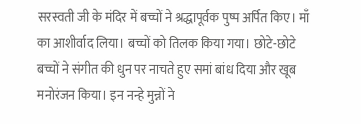सरस्वती जी के मंदिर में बच्चों ने श्रद्धापूर्वक पुष्प अर्पित किए। माँ का आशीर्वाद लिया। बच्चों को तिलक किया गया। छोटे-छोटे बच्चों ने संगीत की धुन पर नाचते हुए समां बांध दिया और खूब मनोरंजन किया। इन नन्हे मुन्नों ने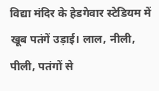विद्या मंदिर के हेडगेवार स्टेडियम में खूब पतंगें उड़ाई। लाल, नीली, पीली, पतंगों से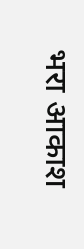भरा आकाश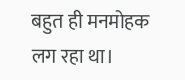बहुत ही मनमोहक लग रहा था।